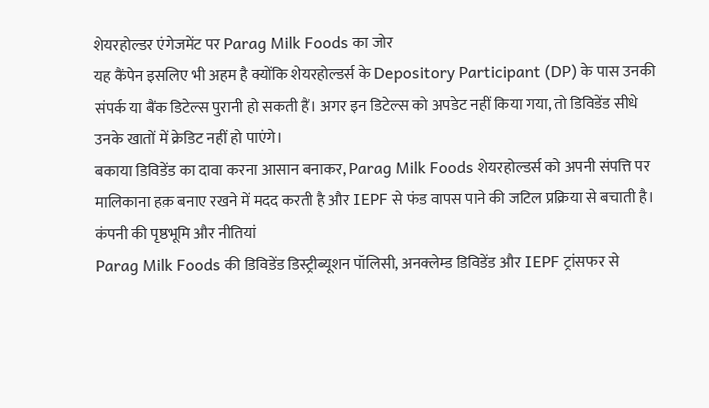शेयरहोल्डर एंगेजमेंट पर Parag Milk Foods का जोर
यह कैंपेन इसलिए भी अहम है क्योंकि शेयरहोल्डर्स के Depository Participant (DP) के पास उनकी संपर्क या बैंक डिटेल्स पुरानी हो सकती हैं। अगर इन डिटेल्स को अपडेट नहीं किया गया, तो डिविडेंड सीधे उनके खातों में क्रेडिट नहीं हो पाएंगे।
बकाया डिविडेंड का दावा करना आसान बनाकर, Parag Milk Foods शेयरहोल्डर्स को अपनी संपत्ति पर मालिकाना हक़ बनाए रखने में मदद करती है और IEPF से फंड वापस पाने की जटिल प्रक्रिया से बचाती है।
कंपनी की पृष्ठभूमि और नीतियां
Parag Milk Foods की डिविडेंड डिस्ट्रीब्यूशन पॉलिसी, अनक्लेम्ड डिविडेंड और IEPF ट्रांसफर से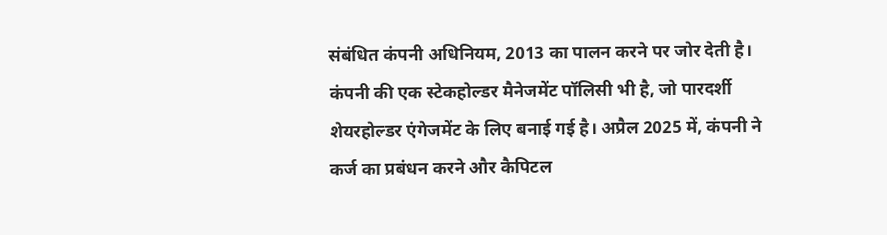संबंधित कंपनी अधिनियम, 2013 का पालन करने पर जोर देती है।
कंपनी की एक स्टेकहोल्डर मैनेजमेंट पॉलिसी भी है, जो पारदर्शी शेयरहोल्डर एंगेजमेंट के लिए बनाई गई है। अप्रैल 2025 में, कंपनी ने कर्ज का प्रबंधन करने और कैपिटल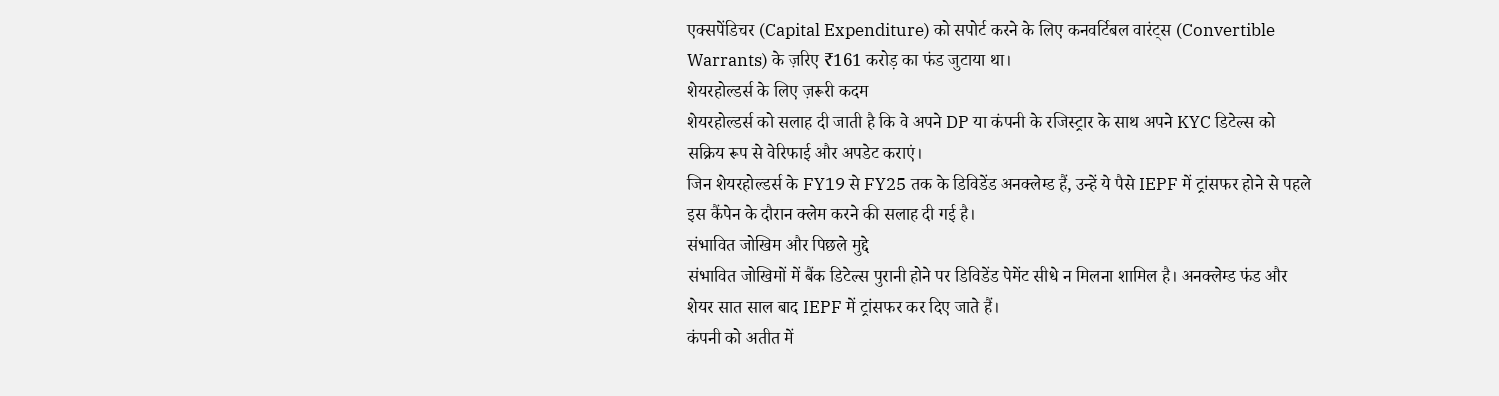एक्सपेंडिचर (Capital Expenditure) को सपोर्ट करने के लिए कनवर्टिबल वारंट्स (Convertible Warrants) के ज़रिए ₹161 करोड़ का फंड जुटाया था।
शेयरहोल्डर्स के लिए ज़रूरी कदम
शेयरहोल्डर्स को सलाह दी जाती है कि वे अपने DP या कंपनी के रजिस्ट्रार के साथ अपने KYC डिटेल्स को सक्रिय रूप से वेरिफाई और अपडेट कराएं।
जिन शेयरहोल्डर्स के FY19 से FY25 तक के डिविडेंड अनक्लेम्ड हैं, उन्हें ये पैसे IEPF में ट्रांसफर होने से पहले इस कैंपेन के दौरान क्लेम करने की सलाह दी गई है।
संभावित जोखिम और पिछले मुद्दे
संभावित जोखिमों में बैंक डिटेल्स पुरानी होने पर डिविडेंड पेमेंट सीधे न मिलना शामिल है। अनक्लेम्ड फंड और शेयर सात साल बाद IEPF में ट्रांसफर कर दिए जाते हैं।
कंपनी को अतीत में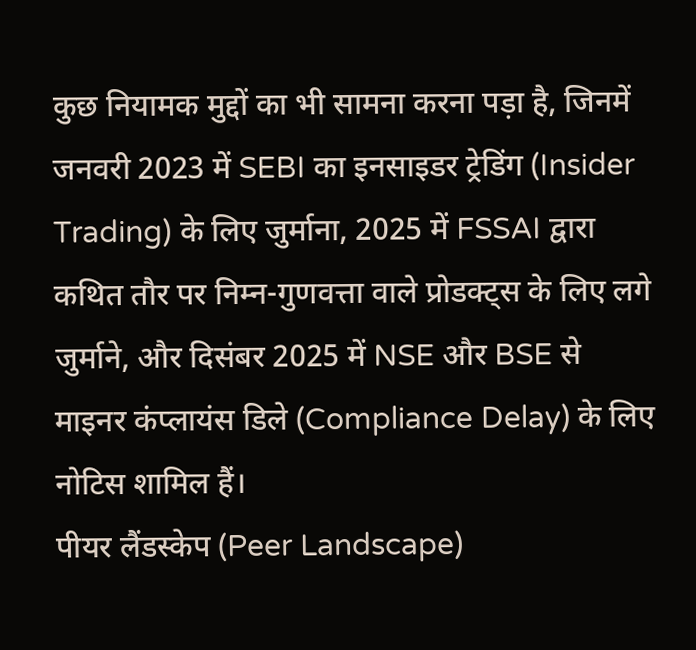कुछ नियामक मुद्दों का भी सामना करना पड़ा है, जिनमें जनवरी 2023 में SEBI का इनसाइडर ट्रेडिंग (Insider Trading) के लिए जुर्माना, 2025 में FSSAI द्वारा कथित तौर पर निम्न-गुणवत्ता वाले प्रोडक्ट्स के लिए लगे जुर्माने, और दिसंबर 2025 में NSE और BSE से माइनर कंप्लायंस डिले (Compliance Delay) के लिए नोटिस शामिल हैं।
पीयर लैंडस्केप (Peer Landscape)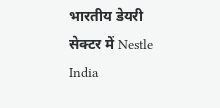भारतीय डेयरी सेक्टर में Nestle India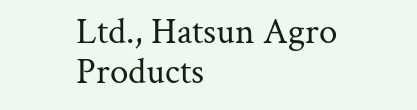Ltd., Hatsun Agro Products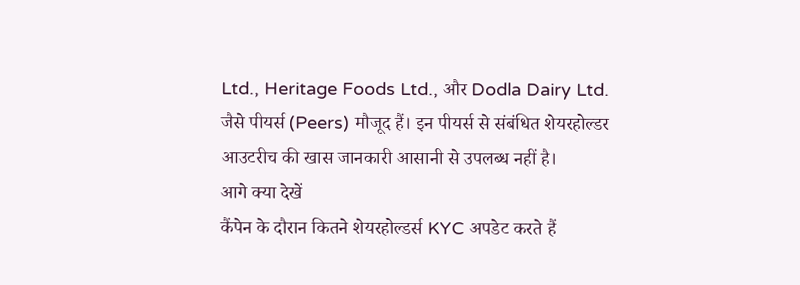Ltd., Heritage Foods Ltd., और Dodla Dairy Ltd. जैसे पीयर्स (Peers) मौजूद हैं। इन पीयर्स से संबंधित शेयरहोल्डर आउटरीच की खास जानकारी आसानी से उपलब्ध नहीं है।
आगे क्या देखें
कैंपेन के दौरान कितने शेयरहोल्डर्स KYC अपडेट करते हैं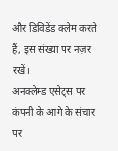और डिविडेंड क्लेम करते हैं, इस संख्या पर नज़र रखें।
अनक्लेम्ड एसेट्स पर कंपनी के आगे के संचार पर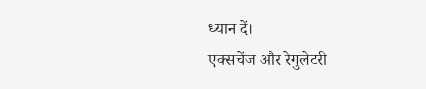ध्यान दें।
एक्सचेंज और रेगुलेटरी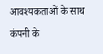आवश्यकताओं के साथ कंपनी के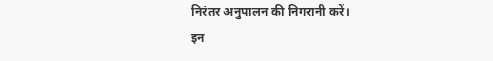निरंतर अनुपालन की निगरानी करें।
इन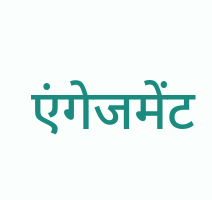एंगेजमेंट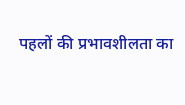पहलों की प्रभावशीलता का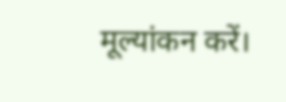मूल्यांकन करें।